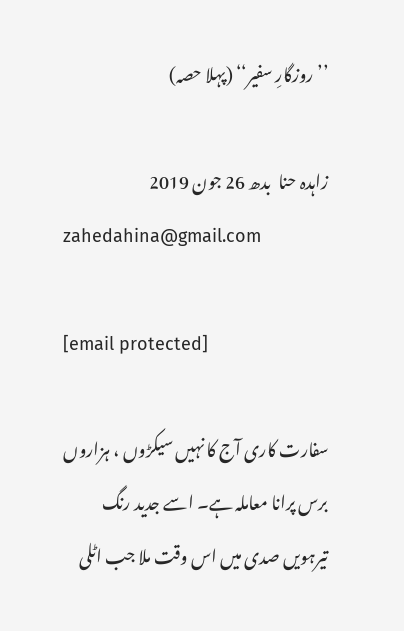’’روزگارِ سفیر‘‘ (پہلا حصہ)

زاہدہ حنا  بدھ 26 جون 2019
zahedahina@gmail.com

[email protected]

سفارت کاری آج کا نہیں سیکڑوں ، ہزاروں برس پرانا معاملہ ہے۔ اسے جدید رنگ تیرہویں صدی میں اس وقت ملا جب اٹلی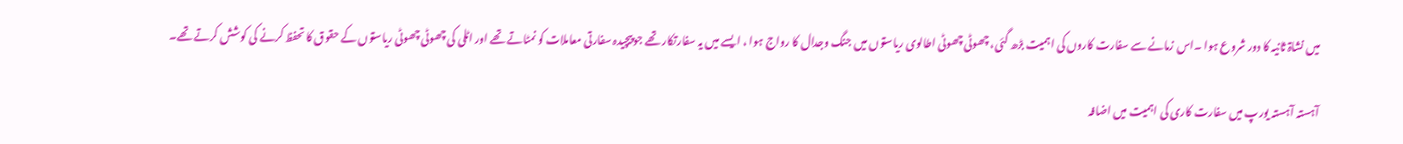میں نشاۃ ثانیہ کا دور شروع ہوا ۔اس زمانے سے سفارت کاروں کی اہمیت بڑھ گئی، چھوٹی چھوٹی اطالوی ریاستوں میں جنگ وجدال کا رواج ہوا ، ایسے میں یہ سفارتکار تھے جو پیچیدہ سفارتی معاملات کو نمٹاتے تھے اور اٹلی کی چھوٹی چھوٹی ریاستوں کے حقوق کا تحفظ کرنے کی کوشش کرتے تھے۔

آہستہ آہستہ یورپ میں سفارت کاری کی اہمیت میں اضافہ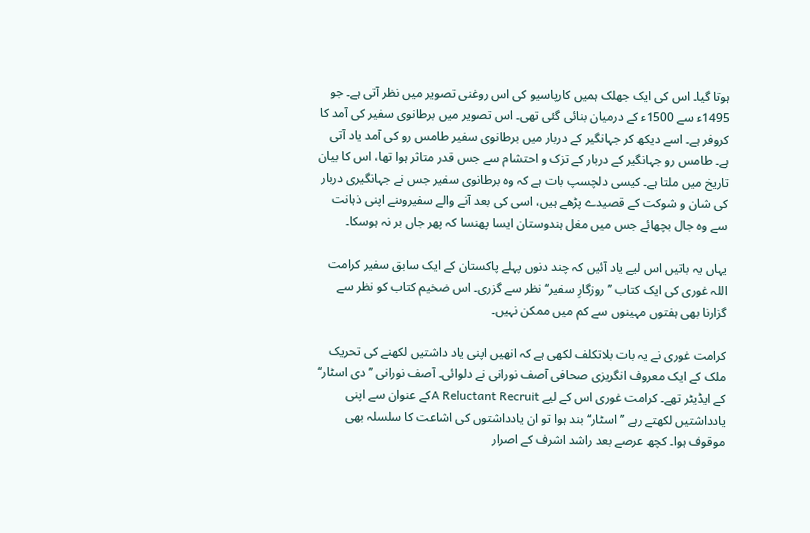ہوتا گیا۔ اس کی ایک جھلک ہمیں کارپاسیو کی اس روغنی تصویر میں نظر آتی ہے۔ جو 1495ء سے 1500ء کے درمیان بنائی گئی تھی۔ اس تصویر میں برطانوی سفیر کی آمد کا کروفر ہے۔ اسے دیکھ کر جہانگیر کے دربار میں برطانوی سفیر طامس رو کی آمد یاد آتی ہے۔ طامس رو جہانگیر کے دربار کے تزک و احتشام سے جس قدر متاثر ہوا تھا، اس کا بیان تاریخ میں ملتا ہے۔ کیسی دلچسپ بات ہے کہ وہ برطانوی سفیر جس نے جہانگیری دربار کی شان و شوکت کے قصیدے پڑھے ہیں، اسی کی بعد آنے والے سفیروںنے اپنی ذہانت سے وہ جال بچھائے جس میں مغل ہندوستان ایسا پھنسا کہ پھر جاں بر نہ ہوسکا۔

یہاں یہ باتیں اس لیے یاد آئیں کہ چند دنوں پہلے پاکستان کے ایک سابق سفیر کرامت اللہ غوری کی ایک کتاب ’’روزگارِ سفیر‘‘ نظر سے گزری۔ اس ضخیم کتاب کو نظر سے گزارنا بھی ہفتوں مہینوں سے کم میں ممکن نہیں۔

کرامت غوری نے یہ بات بلاتکلف لکھی ہے کہ انھیں اپنی یاد داشتیں لکھنے کی تحریک ملک کے ایک معروف انگریزی صحافی آصف نورانی نے دلوائی۔ آصف نورانی ’’دی اسٹار‘‘ کے ایڈیٹر تھے۔ کرامت غوری اس کے لیے A Reluctant Recruitکے عنوان سے اپنی یادداشتیں لکھتے رہے ’’اسٹار‘‘ بند ہوا تو ان یادداشتوں کی اشاعت کا سلسلہ بھی موقوف ہوا۔ کچھ عرصے بعد راشد اشرف کے اصرار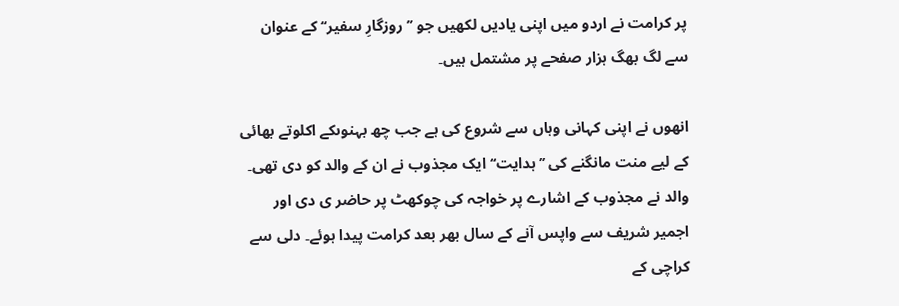پر کرامت نے اردو میں اپنی یادیں لکھیں جو ’’روزگارِ سفیر‘‘ کے عنوان سے لگ بھگ ہزار صفحے پر مشتمل ہیں۔

انھوں نے اپنی کہانی وہاں سے شروع کی ہے جب چھ بہنوںکے اکلوتے بھائی کے لیے منت مانگنے کی ’’ہدایت‘‘ ایک مجذوب نے ان کے والد کو دی تھی۔ والد نے مجذوب کے اشارے پر خواجہ کی چوکھٹ پر حاضر ی دی اور اجمیر شریف سے واپس آنے کے سال بھر بعد کرامت پیدا ہوئے۔ دلی سے کراچی کے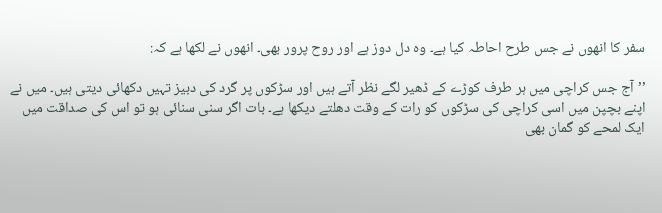سفر کا انھوں نے جس طرح احاطہ کیا ہے۔ وہ دل دوز ہے اور روح پرور بھی۔ انھوں نے لکھا ہے کہ:

’’آج جس کراچی میں ہر طرف کوڑے کے ڈھیر لگے نظر آتے ہیں اور سڑکوں پر گرد کی دبیز تہیں دکھائی دیتی ہیں۔ میں نے اپنے بچپن میں اسی کراچی کی سڑکوں کو رات کے وقت دھلتے دیکھا ہے۔ بات اگر سنی سنائی ہو تو اس کی صداقت میں ایک لمحے کو گمان بھی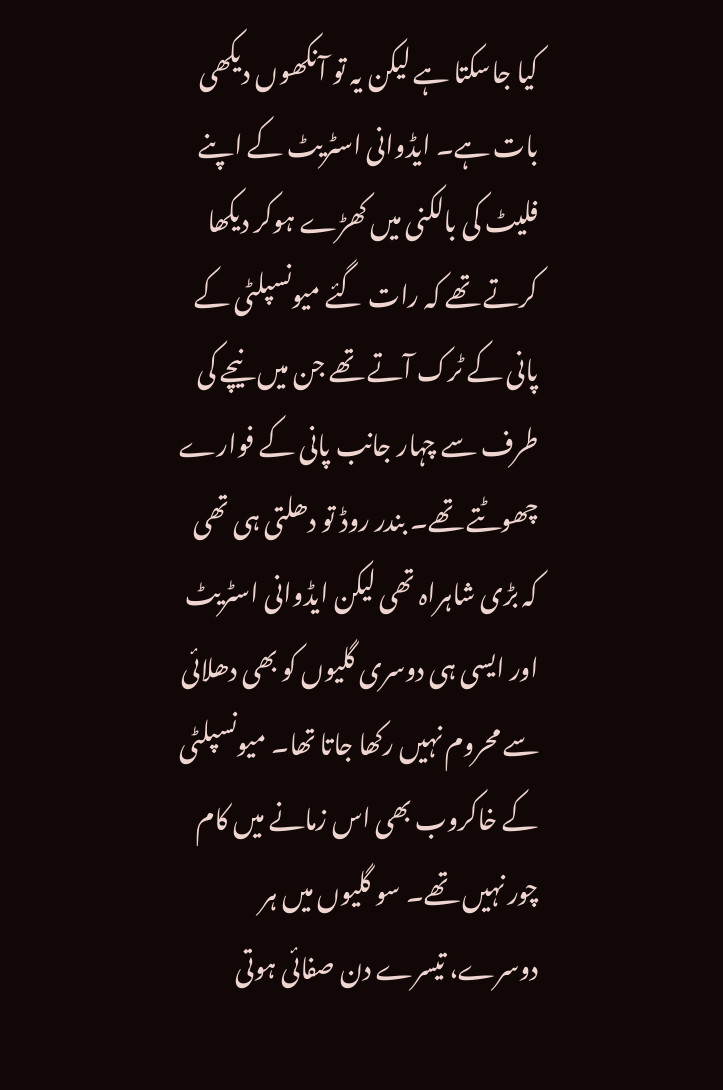کیا جاسکتا ہے لیکن یہ تو آنکھوں دیکھی بات ہے۔ ایڈوانی اسٹریٹ کے اپنے فلیٹ کی بالکنی میں کھڑے ہوکر دیکھا کرتے تھے کہ رات گئے میونسپلٹی کے پانی کے ٹرک آتے تھے جن میں نیچے کی طرف سے چہار جانب پانی کے فوارے چھوٹتے تھے۔ بندر روڈ تو دھلتی ہی تھی کہ بڑی شاہراہ تھی لیکن ایڈوانی اسٹریٹ اور ایسی ہی دوسری گلیوں کو بھی دھلائی سے محروم نہیں رکھا جاتا تھا۔ میونسپلٹی کے خاکروب بھی اس زمانے میں کام چور نہیں تھے۔ سو گلیوں میں ہر دوسرے، تیسرے دن صفائی ہوتی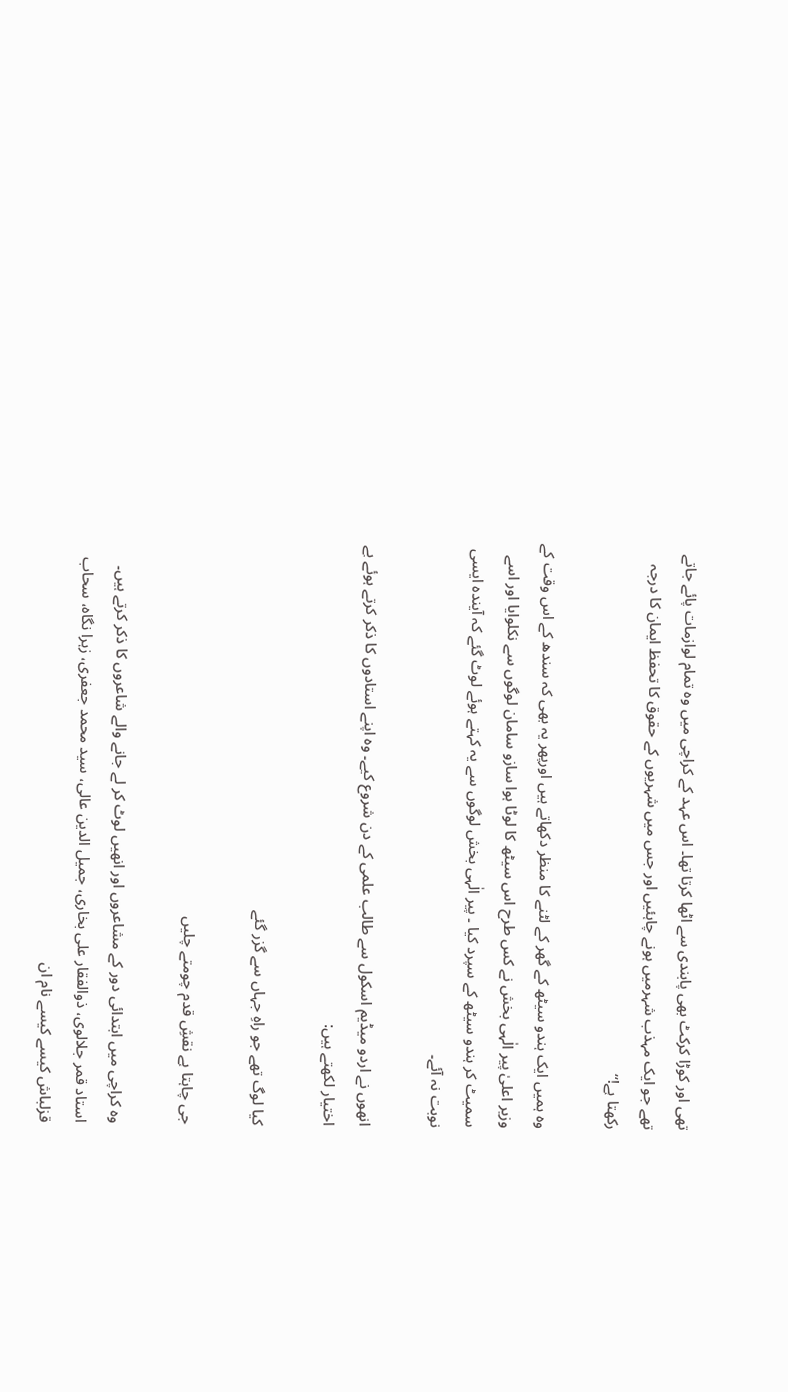تھی اور کوڑا کرکٹ بھی پابندی سے اٹھا کرتا تھا۔ اس عہد کے کراچی میں وہ تمام لوازمات پائے جاتے تھے جو ایک مہذب شہرمیں ہونے چاہئیں اور جس میں شہریوں کے حقوق کا تحفظ ایمان کا درجہ رکھتا ہے!‘‘

وہ ہمیں ایک ہندو سیٹھ کے گھر کے لٹنے کا منظر دکھاتے ہیں اورپھر یہ بھی کہ سندھ کے اس وقت کے وزیر اعلیٰ پیر الٰہی بخش نے کس طرح اس سیٹھ کا لوٹا ہوا سازو سامان لوگوں سے نکلوایا اور اسے سمیٹ کر ہندو سیٹھ کے سپرد کیا ۔ پیر الٰہی بخش لوگوں سے یہ کہتے ہوئے لوٹ گئے کہ آیندہ ایسی نوبت نہ آئے۔

انھوں نے اردو میڈیم اسکول سے طالب علمی کے دن شروع کیے۔ وہ اپنے استادوں کا ذکر کرتے ہوئے بے اختیار لکھتے ہیں:

کیا لوگ تھے جو راہِ جہاں سے گزر گئے

جی چاہتا ہے نقشِ قدم چومتے چلیں

وہ کراچی میں ابتدائی دور کے مشاعروں اور انھیں لوٹ کر لے جانے والے شاعروں کا ذکر کرتے ہیں۔ استاد قمر جلالوی، ذوالفقار علی بخاری، جمیل الدین عالی، سید محمد جعفری، زہرا نگاہ، سحاب قزلباش کیسے کیسے نام ان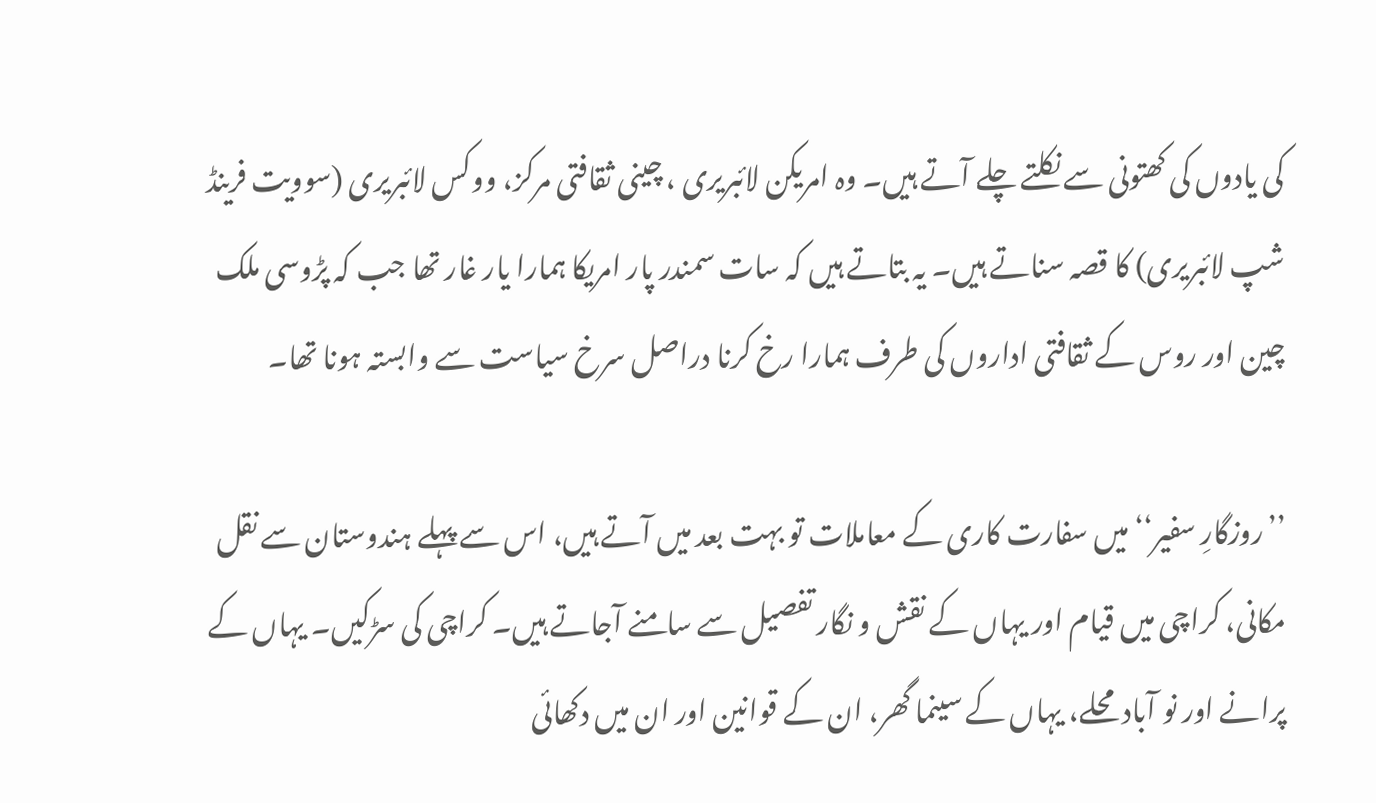کی یادوں کی کھتونی سے نکلتے چلے آتے ہیں۔ وہ امریکن لائبریری ، چینی ثقافتی مرکز، ووکس لائبریری (سوویت فرینڈ شپ لائبریری) کا قصہ سناتے ہیں۔ یہ بتاتے ہیں کہ سات سمندر پار امریکا ہمارا یار غار تھا جب کہ پڑوسی ملک چین اور روس کے ثقافتی اداروں کی طرف ہمارا رخ کرنا دراصل سرخ سیاست سے وابستہ ہونا تھا۔

’’روزگارِ سفیر‘‘ میں سفارت کاری کے معاملات تو بہت بعد میں آتے ہیں، اس سے پہلے ہندوستان سے نقل مکانی، کراچی میں قیام اور یہاں کے نقش و نگار تفصیل سے سامنے آجاتے ہیں۔ کراچی کی سڑکیں۔ یہاں کے پرانے اور نو آباد محلے، یہاں کے سینما گھر، ان کے قوانین اور ان میں دکھائی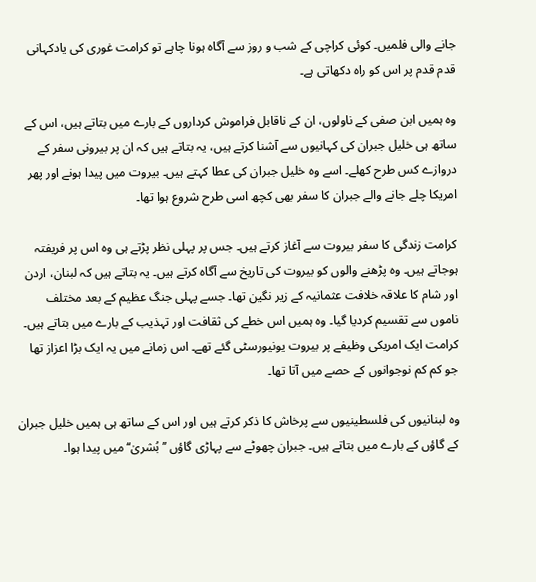جانے والی فلمیں۔ کوئی کراچی کے شب و روز سے آگاہ ہونا چاہے تو کرامت غوری کی یادکہانی قدم قدم پر اس کو راہ دکھاتی ہے۔

وہ ہمیں ابن صفی کے ناولوں، ان کے ناقابل فراموش کرداروں کے بارے میں بتاتے ہیں، اس کے ساتھ ہی خلیل جبران کی کہانیوں سے آشنا کرتے ہیں، یہ بتاتے ہیں کہ ان پر بیرونی سفر کے دروازے کس طرح کھلے۔ اسے وہ خلیل جبران کی عطا کہتے ہیں۔ بیروت میں پیدا ہونے اور پھر امریکا چلے جانے والے جبران کا سفر بھی کچھ اسی طرح شروع ہوا تھا۔

کرامت زندگی کا سفر بیروت سے آغاز کرتے ہیں۔ جس پر پہلی نظر پڑتے ہی وہ اس پر فریفتہ ہوجاتے ہیں۔ وہ پڑھنے والوں کو بیروت کی تاریخ سے آگاہ کرتے ہیں۔ یہ بتاتے ہیں کہ لبنان، اردن اور شام کا علاقہ خلافت عثمانیہ کے زیر نگین تھا۔ جسے پہلی جنگ عظیم کے بعد مختلف ناموں سے تقسیم کردیا گیا۔ وہ ہمیں اس خطے کی ثقافت اور تہذیب کے بارے میں بتاتے ہیں۔ کرامت ایک امریکی وظیفے پر بیروت یونیورسٹی گئے تھے۔ اس زمانے میں یہ ایک بڑا اعزاز تھا جو کم کم نوجوانوں کے حصے میں آتا تھا۔

وہ لبنانیوں کی فلسطینیوں سے پرخاش کا ذکر کرتے ہیں اور اس کے ساتھ ہی ہمیں خلیل جبران کے گاؤں کے بارے میں بتاتے ہیں۔ جبران چھوٹے سے پہاڑی گاؤں ’’بُشریٰ‘‘ میں پیدا ہوا۔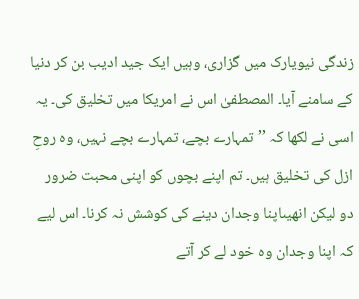زندگی نیویارک میں گزاری، وہیں ایک جید ادیب بن کر دنیا کے سامنے آیا۔ المصطفیٰ اس نے امریکا میں تخلیق کی۔ یہ اسی نے لکھا کہ ’’تمہارے بچے، تمہارے بچے نہیں، وہ روحِ ازل کی تخلیق ہیں۔ تم اپنے بچوں کو اپنی محبت ضرور دو لیکن انھیںاپنا وجدان دینے کی کوشش نہ کرنا۔ اس لیے کہ اپنا وجدان وہ خود لے کر آتے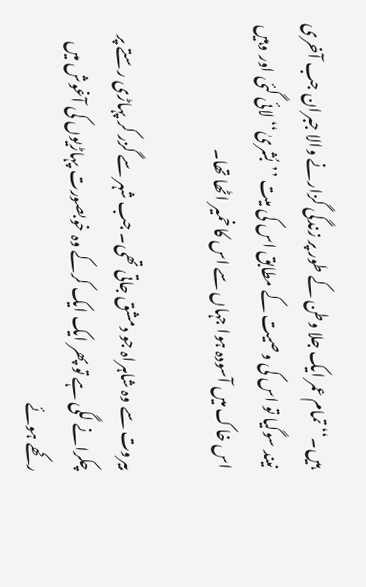ہیں۔‘‘ تمام عمر ایک جلا وطن کے طور پر زندگی گزارنے والا جبران جب آخری نیند سوگیا تو اس کی وصیت کے مطابق اس کی میت ’’بُشریٰ‘‘ لائی گئی اور وہیں اس خاک میں آسودہ ہوا جہاں سے اس کا خمیر اٹھا تھا۔

بیروت سے وہ شاہراہ جو دمشق جاتی تھی۔ جب شہر سے گزر کر پہاڑی رستے پر چکرانے لگی ہے تو پھر ایک ایک کرکے وہ خوبصورت پہاڑیوں کی آغوش میں رکھے ہوئے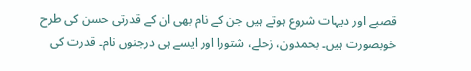قصبے اور دیہات شروع ہوتے ہیں جن کے نام بھی ان کے قدرتی حسن کی طرح خوبصورت ہیں۔ بحمدون، زحلے، شتورا اور ایسے ہی درجنوں نام۔ قدرت کی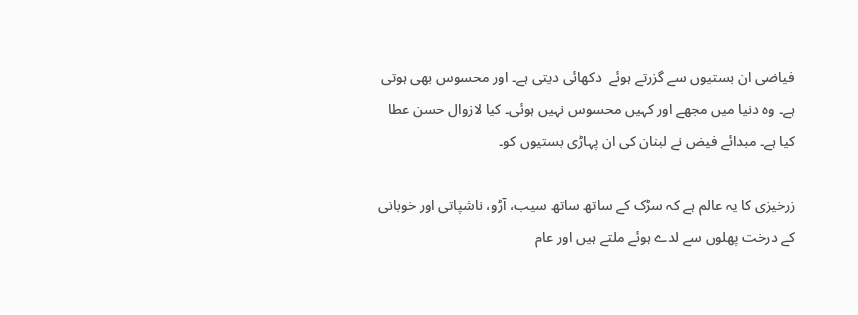فیاضی ان بستیوں سے گزرتے ہوئے  دکھائی دیتی ہے۔ اور محسوس بھی ہوتی ہے۔ وہ دنیا میں مجھے اور کہیں محسوس نہیں ہوئی۔ کیا لازوال حسن عطا کیا ہے۔ مبدائے فیض نے لبنان کی ان پہاڑی بستیوں کو۔

زرخیزی کا یہ عالم ہے کہ سڑک کے ساتھ ساتھ سیب، آڑو، ناشپاتی اور خوبانی کے درخت پھلوں سے لدے ہوئے ملتے ہیں اور عام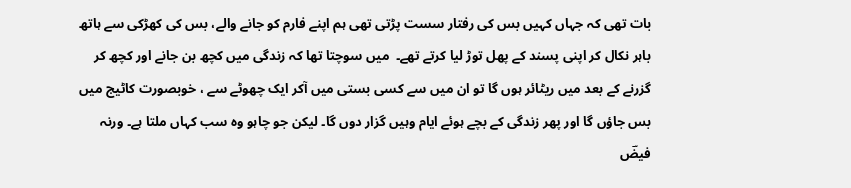بات تھی کہ جہاں کہیں بس کی رفتار سست پڑتی تھی ہم اپنے فارم کو جانے والے، بس کی کھڑکی سے ہاتھ باہر نکال کر اپنی پسند کے پھل توڑ لیا کرتے تھے۔  میں سوچتا تھا کہ زندگی میں کچھ بن جانے اور کچھ کر گزرنے کے بعد میں ریٹائر ہوں گا تو ان میں سے کسی بستی میں آکر ایک چھوٹے سے ، خوبصورت کاٹیج میں بس جاؤں گا اور پھر زندگی کے بچے ہوئے ایام وہیں گزار دوں گا۔ لیکن جو چاہو وہ سب کہاں ملتا ہے۔ ورنہ فیضؔ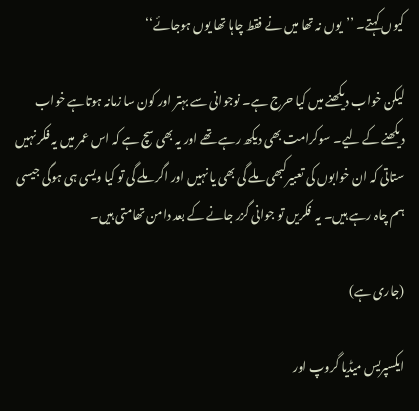کیوں کہتے۔ ’’یوں نہ تھا میں نے فقط چاہا تھا یوں ہوجائے‘‘

لیکن خواب دیکھنے میں کیا حرج ہے۔ نوجوانی سے بہتر اور کون سا زمانہ ہوتاہے خواب دیکھنے کے لیے۔ سوکرامت بھی دیکھ رہے تھے اور یہ بھی سچ ہے کہ اس عمر میں یہ فکر نہیں ستاتی کہ ان خوابوں کی تعبیرکبھی ملے گی بھی یا نہیں اور اگر ملے گی تو کیا ویسی ہی ہوگی جیسی ہم چاہ رہے ہیں۔ یہ  فکریں تو جوانی گزر جانے کے بعد دامن تھامتی ہیں۔

(جاری ہے)

ایکسپریس میڈیا گروپ اور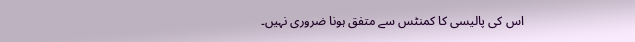اس کی پالیسی کا کمنٹس سے متفق ہونا ضروری نہیں۔